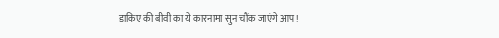डाकिए की बीवी का ये कारनामा सुन चौंक जाएंगे आप!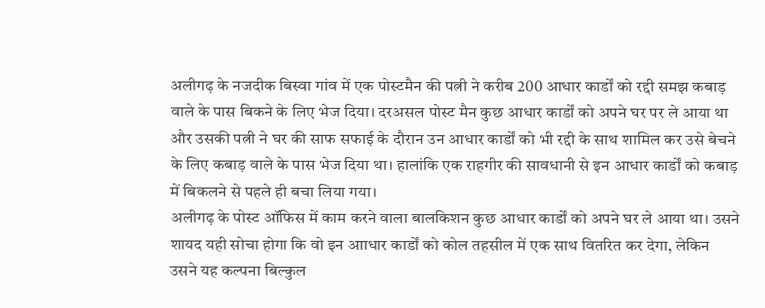अलीगढ़ के नजदीक बिस्वा गांव में एक पोस्टमैन की पत्नी ने करीब 200 आधार कार्डों को रद्दी समझ कबाड़ वाले के पास बिकने के लिए भेज दिया। दरअसल पोस्ट मैन कुछ आधार कार्डों को अपने घर पर ले आया था और उसकी पत्नी ने घर की साफ सफाई के दौरान उन आधार कार्डों को भी रद्दी के साथ शामिल कर उसे बेचने के लिए कबाड़ वाले के पास भेज दिया था। हालांकि एक राहगीर की सावधानी से इन आधार कार्डों को कबाड़ में बिकलने से पहले ही बचा लिया गया।
अलीगढ़ के पोस्ट ऑफिस में काम करने वाला बालकिशन कुछ आधार कार्डों को अपने घर ले आया था। उसने शायद यही सोचा होगा कि वो इन आाधार कार्डों को कोल तहसील में एक साथ वितरित कर देगा, लेकिन उसने यह कल्पना बिल्कुल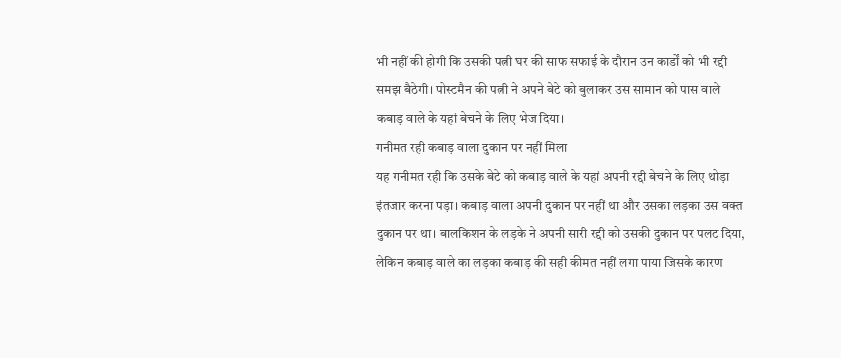भी नहीं की होगी कि उसकी पत्नी घर की साफ सफाई के दौरान उन कार्डों को भी रद्दी समझ बैठेगी। पोस्टमैन की पत्नी ने अपने बेटे को बुलाकर उस सामान को पास वाले कबाड़ वाले के यहां बेचने के लिए भेज दिया।
गनीमत रही कबाड़ वाला दुकान पर नहीं मिला
यह गनीमत रही कि उसके बेटे को कबाड़ वाले के यहां अपनी रद्दी बेचने के लिए थोड़ा इंतजार करना पड़ा। कबाड़ वाला अपनी दुकान पर नहीं था और उसका लड़का उस वक्त दुकान पर था। बालकिशन के लड़के ने अपनी सारी रद्दी को उसकी दुकान पर पलट दिया, लेकिन कबाड़ वाले का लड़का कबाड़ की सही कीमत नहीं लगा पाया जिसके कारण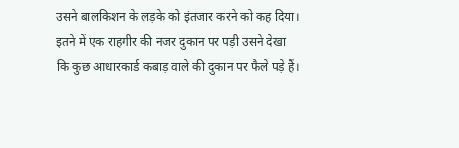उसने बालकिशन के लड़के को इंतजार करने को कह दिया।
इतने में एक राहगीर की नजर दुकान पर पड़ी उसने देखा कि कुछ आधारकार्ड कबाड़ वाले की दुकान पर फैले पड़े हैं।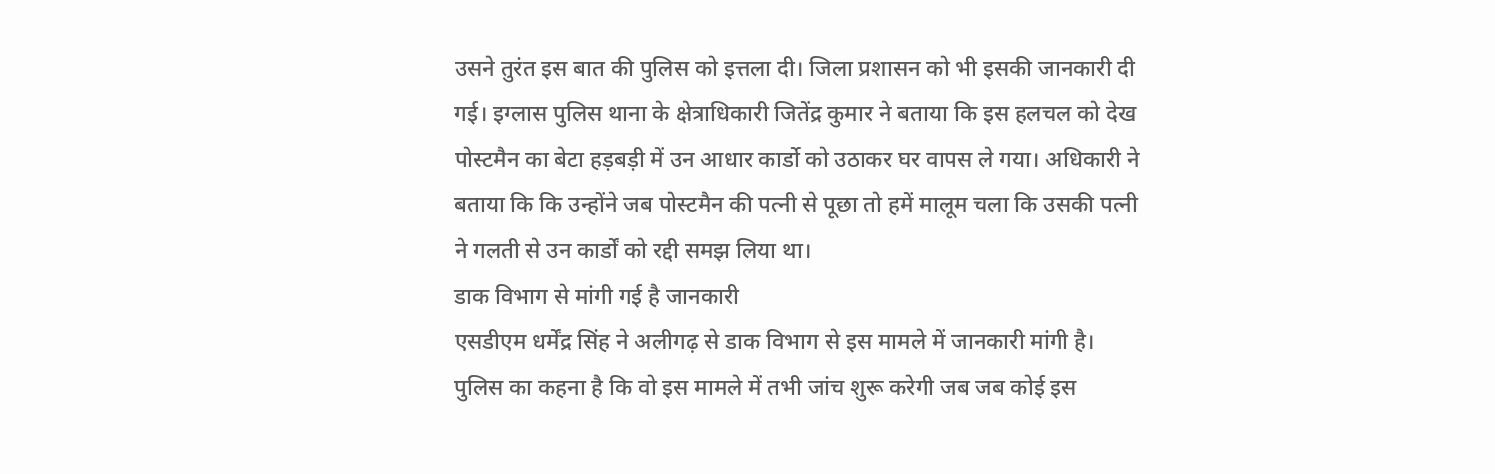उसने तुरंत इस बात की पुलिस को इत्तला दी। जिला प्रशासन को भी इसकी जानकारी दी गई। इग्लास पुलिस थाना के क्षेत्राधिकारी जितेंद्र कुमार ने बताया कि इस हलचल को देख पोस्टमैन का बेटा हड़बड़ी में उन आधार कार्डो को उठाकर घर वापस ले गया। अधिकारी ने बताया कि कि उन्होंने जब पोस्टमैन की पत्नी से पूछा तो हमें मालूम चला कि उसकी पत्नी ने गलती से उन कार्डों को रद्दी समझ लिया था।
डाक विभाग से मांगी गई है जानकारी
एसडीएम धर्मेंद्र सिंह ने अलीगढ़ से डाक विभाग से इस मामले में जानकारी मांगी है। पुलिस का कहना है कि वो इस मामले में तभी जांच शुरू करेगी जब जब कोई इस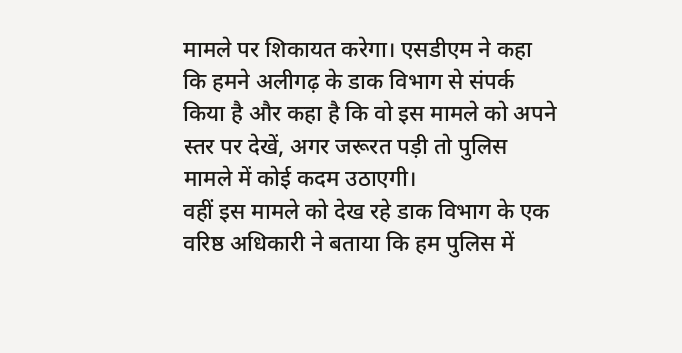मामले पर शिकायत करेगा। एसडीएम ने कहा कि हमने अलीगढ़ के डाक विभाग से संपर्क किया है और कहा है कि वो इस मामले को अपने स्तर पर देखें, अगर जरूरत पड़ी तो पुलिस मामले में कोई कदम उठाएगी।
वहीं इस मामले को देख रहे डाक विभाग के एक वरिष्ठ अधिकारी ने बताया कि हम पुलिस में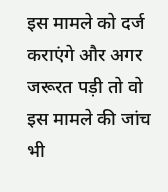इस मामले को दर्ज कराएंगे और अगर जरूरत पड़ी तो वो इस मामले की जांच भी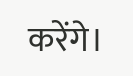करेंगे।